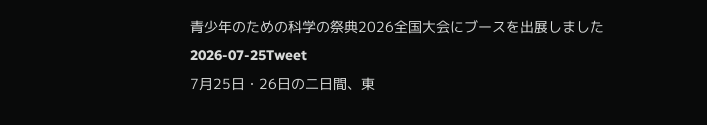青少年のための科学の祭典2026全国大会にブースを出展しました
2026-07-25Tweet
7月25日・26日の二日間、東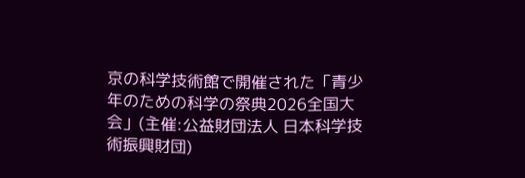京の科学技術館で開催された「青少年のための科学の祭典2026全国大会」(主催:公益財団法人 日本科学技術振興財団)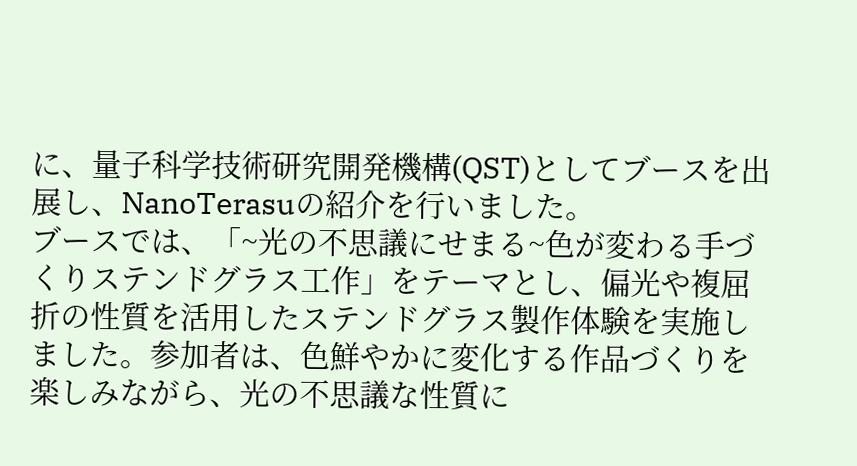に、量子科学技術研究開発機構(QST)としてブースを出展し、NanoTerasuの紹介を行いました。
ブースでは、「~光の不思議にせまる~色が変わる手づくりステンドグラス工作」をテーマとし、偏光や複屈折の性質を活用したステンドグラス製作体験を実施しました。参加者は、色鮮やかに変化する作品づくりを楽しみながら、光の不思議な性質に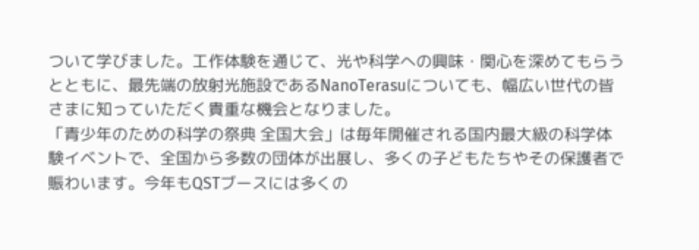ついて学びました。工作体験を通じて、光や科学への興味・関心を深めてもらうとともに、最先端の放射光施設であるNanoTerasuについても、幅広い世代の皆さまに知っていただく貴重な機会となりました。
「青少年のための科学の祭典 全国大会」は毎年開催される国内最大級の科学体験イベントで、全国から多数の団体が出展し、多くの子どもたちやその保護者で賑わいます。今年もQSTブースには多くの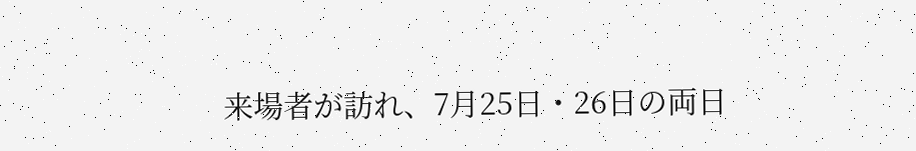来場者が訪れ、7月25日・26日の両日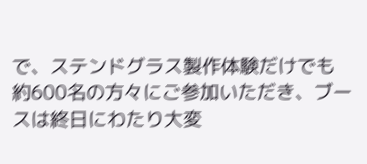で、ステンドグラス製作体験だけでも約600名の方々にご参加いただき、ブースは終日にわたり大変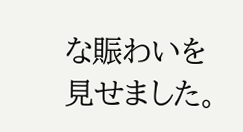な賑わいを見せました。